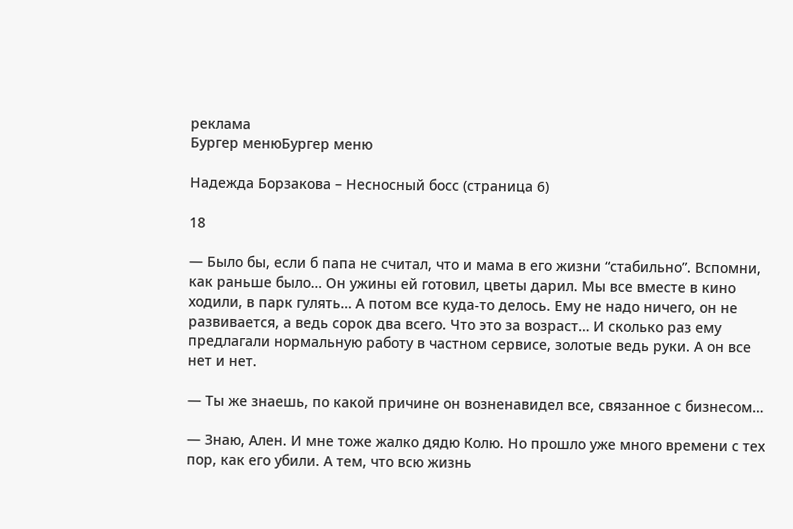реклама
Бургер менюБургер меню

Надежда Борзакова – Несносный босс (страница 6)

18

— Было бы, если б папа не считал, что и мама в его жизни “стабильно”. Вспомни, как раньше было… Он ужины ей готовил, цветы дарил. Мы все вместе в кино ходили, в парк гулять… А потом все куда-то делось. Ему не надо ничего, он не развивается, а ведь сорок два всего. Что это за возраст… И сколько раз ему предлагали нормальную работу в частном сервисе, золотые ведь руки. А он все нет и нет.

— Ты же знаешь, по какой причине он возненавидел все, связанное с бизнесом…

— Знаю, Ален. И мне тоже жалко дядю Колю. Но прошло уже много времени с тех пор, как его убили. А тем, что всю жизнь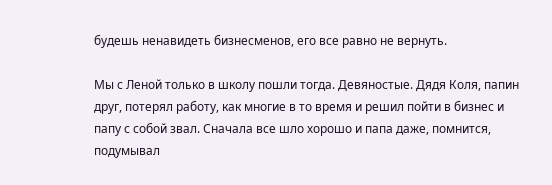будешь ненавидеть бизнесменов, его все равно не вернуть.

Мы с Леной только в школу пошли тогда. Девяностые. Дядя Коля, папин друг, потерял работу, как многие в то время и решил пойти в бизнес и папу с собой звал. Сначала все шло хорошо и папа даже, помнится, подумывал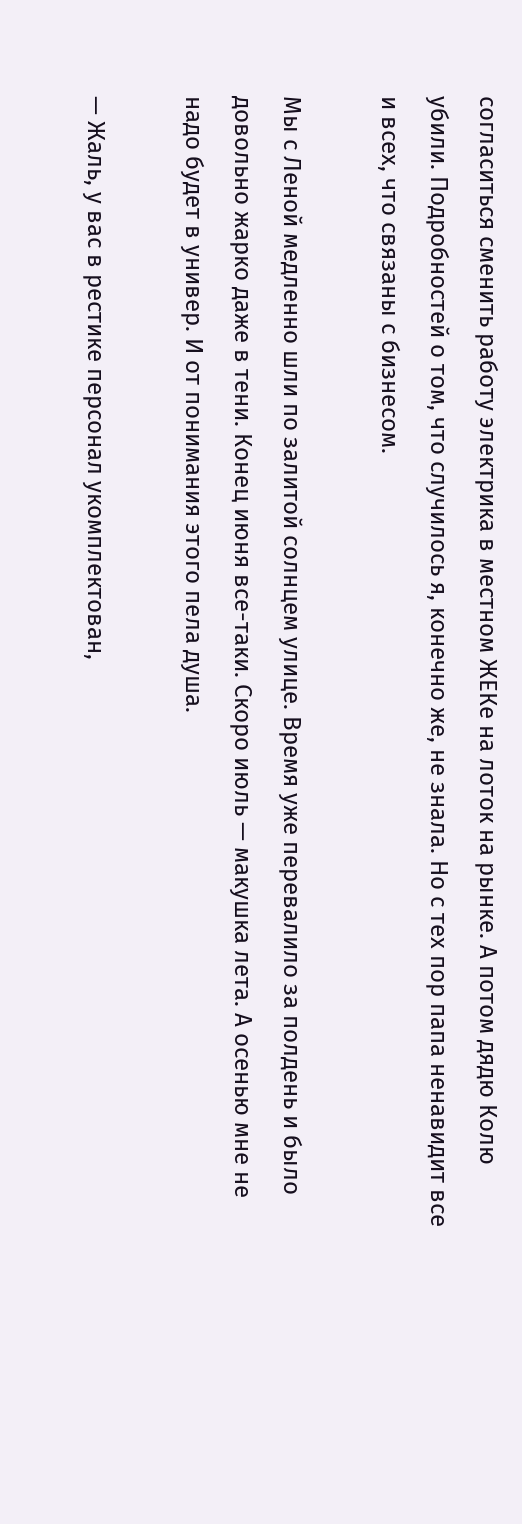согласиться сменить работу электрика в местном ЖЕКе на лоток на рынке. А потом дядю Колю убили. Подробностей о том, что случилось я, конечно же, не знала. Но с тех пор папа ненавидит все и всех, что связаны с бизнесом.

Мы с Леной медленно шли по залитой солнцем улице. Время уже перевалило за полдень и было довольно жарко даже в тени. Конец июня все-таки. Скоро июль — макушка лета. А осенью мне не надо будет в универ. И от понимания этого пела душа.

— Жаль, у вас в рестике персонал укомплектован,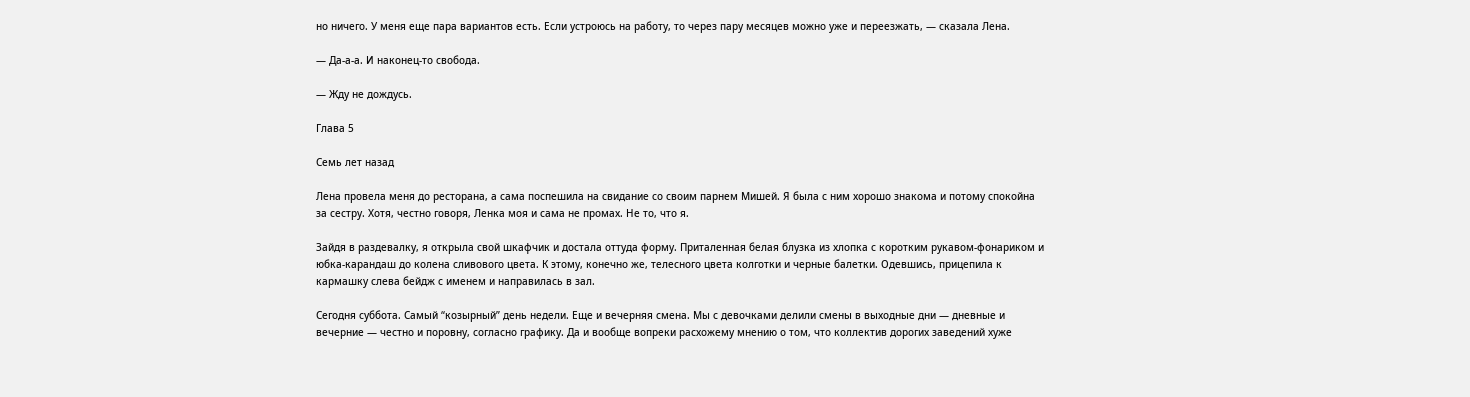но ничего. У меня еще пара вариантов есть. Если устроюсь на работу, то через пару месяцев можно уже и переезжать, — сказала Лена.

— Да-а-а. И наконец-то свобода.

— Жду не дождусь.

Глава 5

Семь лет назад

Лена провела меня до ресторана, а сама поспешила на свидание со своим парнем Мишей. Я была с ним хорошо знакома и потому спокойна за сестру. Хотя, честно говоря, Ленка моя и сама не промах. Не то, что я.

Зайдя в раздевалку, я открыла свой шкафчик и достала оттуда форму. Приталенная белая блузка из хлопка с коротким рукавом-фонариком и юбка-карандаш до колена сливового цвета. К этому, конечно же, телесного цвета колготки и черные балетки. Одевшись, прицепила к кармашку слева бейдж с именем и направилась в зал.

Сегодня суббота. Самый “козырный” день недели. Еще и вечерняя смена. Мы с девочками делили смены в выходные дни — дневные и вечерние — честно и поровну, согласно графику. Да и вообще вопреки расхожему мнению о том, что коллектив дорогих заведений хуже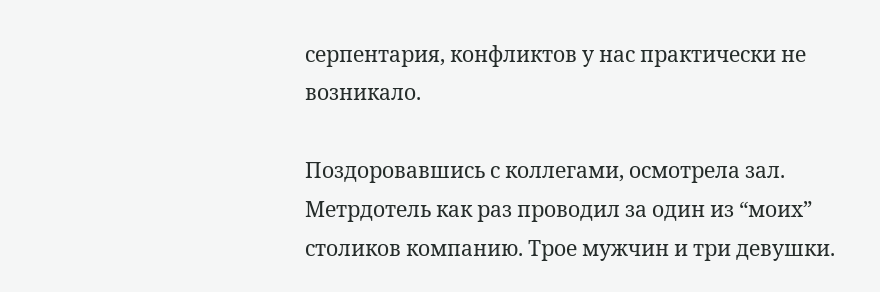серпентария, конфликтов у нас практически не возникало.

Поздоровавшись с коллегами, осмотрела зал. Метрдотель как раз проводил за один из “моих” столиков компанию. Трое мужчин и три девушки.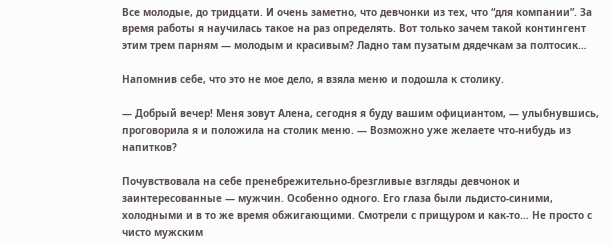Все молодые, до тридцати. И очень заметно, что девчонки из тех, что “для компании”. За время работы я научилась такое на раз определять. Вот только зачем такой контингент этим трем парням — молодым и красивым? Ладно там пузатым дядечкам за полтосик…

Напомнив себе, что это не мое дело, я взяла меню и подошла к столику.

— Добрый вечер! Меня зовут Алена, сегодня я буду вашим официантом, — улыбнувшись, проговорила я и положила на столик меню. — Возможно уже желаете что-нибудь из напитков?

Почувствовала на себе пренебрежительно-брезгливые взгляды девчонок и заинтересованные — мужчин. Особенно одного. Его глаза были льдисто-синими, холодными и в то же время обжигающими. Смотрели с прищуром и как-то… Не просто с чисто мужским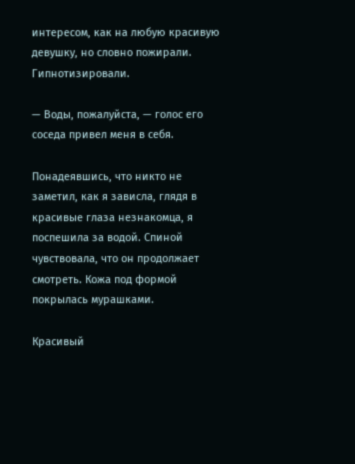интересом, как на любую красивую девушку, но словно пожирали. Гипнотизировали.

— Воды, пожалуйста, — голос его соседа привел меня в себя.

Понадеявшись, что никто не заметил, как я зависла, глядя в красивые глаза незнакомца, я поспешила за водой. Спиной чувствовала, что он продолжает смотреть. Кожа под формой покрылась мурашками.

Красивый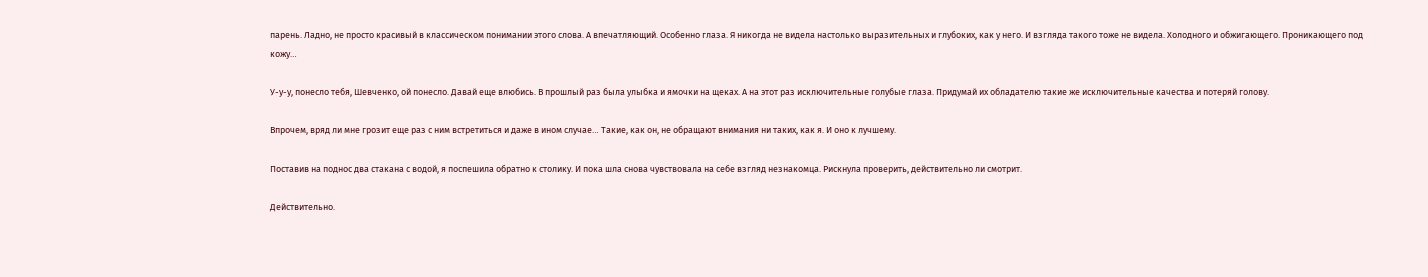парень. Ладно, не просто красивый в классическом понимании этого слова. А впечатляющий. Особенно глаза. Я никогда не видела настолько выразительных и глубоких, как у него. И взгляда такого тоже не видела. Холодного и обжигающего. Проникающего под кожу…

У-у-у, понесло тебя, Шевченко, ой понесло. Давай еще влюбись. В прошлый раз была улыбка и ямочки на щеках. А на этот раз исключительные голубые глаза. Придумай их обладателю такие же исключительные качества и потеряй голову.

Впрочем, вряд ли мне грозит еще раз с ним встретиться и даже в ином случае… Такие, как он, не обращают внимания ни таких, как я. И оно к лучшему.

Поставив на поднос два стакана с водой, я поспешила обратно к столику. И пока шла снова чувствовала на себе взгляд незнакомца. Рискнула проверить, действительно ли смотрит.

Действительно.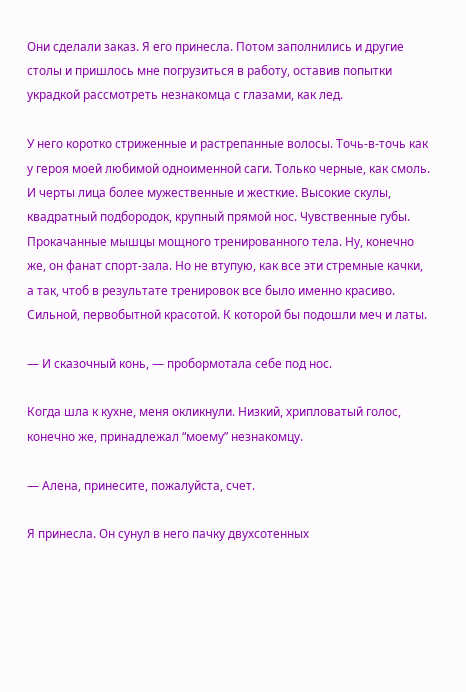Они сделали заказ. Я его принесла. Потом заполнились и другие столы и пришлось мне погрузиться в работу, оставив попытки украдкой рассмотреть незнакомца с глазами, как лед.

У него коротко стриженные и растрепанные волосы. Точь-в-точь как у героя моей любимой одноименной саги. Только черные, как смоль. И черты лица более мужественные и жесткие. Высокие скулы, квадратный подбородок, крупный прямой нос. Чувственные губы. Прокачанные мышцы мощного тренированного тела. Ну, конечно же, он фанат спорт-зала. Но не втупую, как все эти стремные качки, а так, чтоб в результате тренировок все было именно красиво. Сильной, первобытной красотой. К которой бы подошли меч и латы.

— И сказочный конь, — пробормотала себе под нос.

Когда шла к кухне, меня окликнули. Низкий, хрипловатый голос, конечно же, принадлежал “моему” незнакомцу.

— Алена, принесите, пожалуйста, счет.

Я принесла. Он сунул в него пачку двухсотенных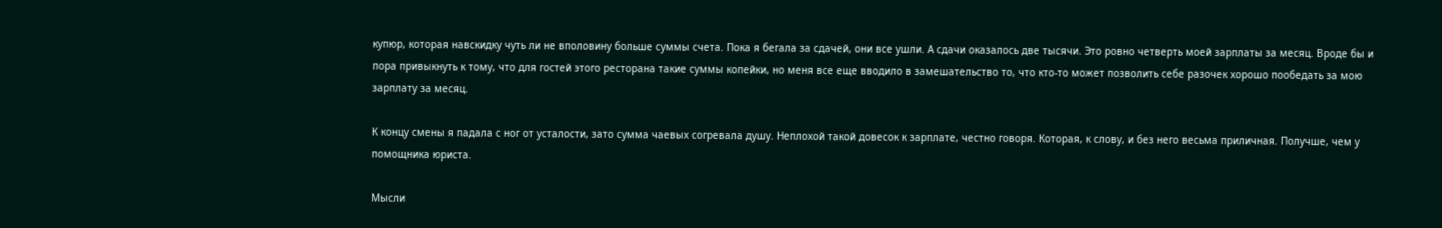купюр, которая навскидку чуть ли не вполовину больше суммы счета. Пока я бегала за сдачей, они все ушли. А сдачи оказалось две тысячи. Это ровно четверть моей зарплаты за месяц. Вроде бы и пора привыкнуть к тому, что для гостей этого ресторана такие суммы копейки, но меня все еще вводило в замешательство то, что кто-то может позволить себе разочек хорошо пообедать за мою зарплату за месяц.

К концу смены я падала с ног от усталости, зато сумма чаевых согревала душу. Неплохой такой довесок к зарплате, честно говоря. Которая, к слову, и без него весьма приличная. Получше, чем у помощника юриста.

Мысли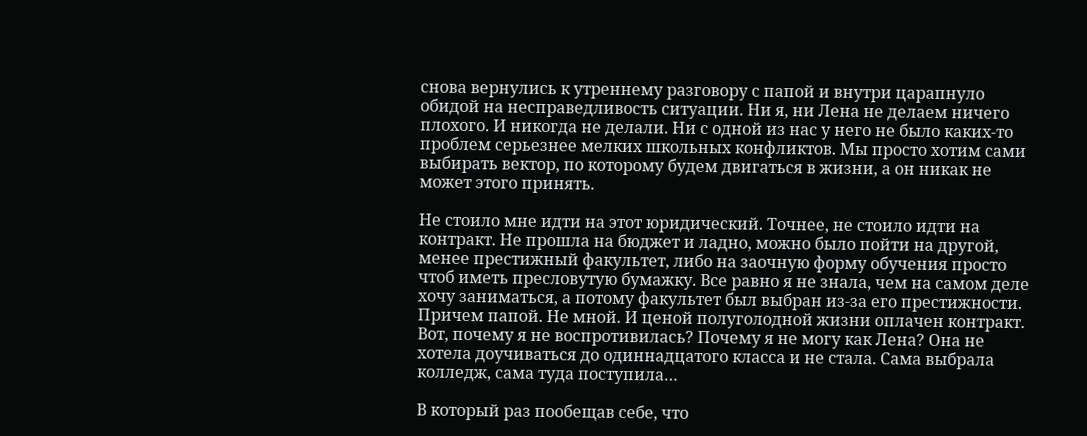снова вернулись к утреннему разговору с папой и внутри царапнуло обидой на несправедливость ситуации. Ни я, ни Лена не делаем ничего плохого. И никогда не делали. Ни с одной из нас у него не было каких-то проблем серьезнее мелких школьных конфликтов. Мы просто хотим сами выбирать вектор, по которому будем двигаться в жизни, а он никак не может этого принять.

Не стоило мне идти на этот юридический. Точнее, не стоило идти на контракт. Не прошла на бюджет и ладно, можно было пойти на другой, менее престижный факультет, либо на заочную форму обучения просто чтоб иметь пресловутую бумажку. Все равно я не знала, чем на самом деле хочу заниматься, а потому факультет был выбран из-за его престижности. Причем папой. Не мной. И ценой полуголодной жизни оплачен контракт. Вот, почему я не воспротивилась? Почему я не могу как Лена? Она не хотела доучиваться до одиннадцатого класса и не стала. Сама выбрала колледж, сама туда поступила…

В который раз пообещав себе, что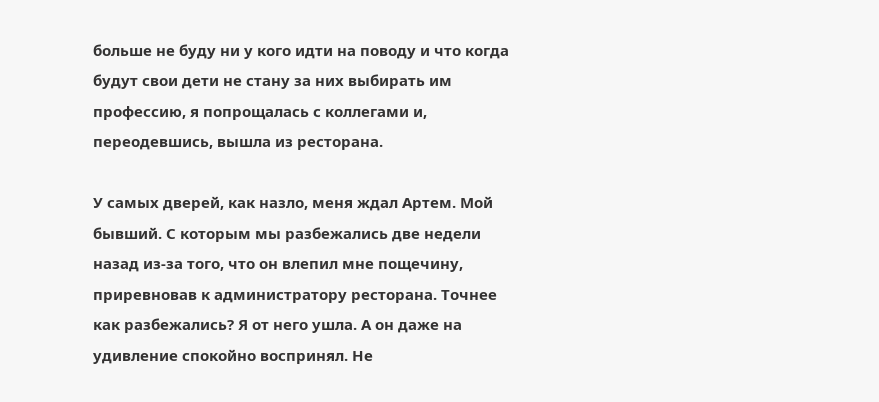больше не буду ни у кого идти на поводу и что когда будут свои дети не стану за них выбирать им профессию, я попрощалась с коллегами и, переодевшись, вышла из ресторана.

У самых дверей, как назло, меня ждал Артем. Мой бывший. С которым мы разбежались две недели назад из-за того, что он влепил мне пощечину, приревновав к администратору ресторана. Точнее как разбежались? Я от него ушла. А он даже на удивление спокойно воспринял. Не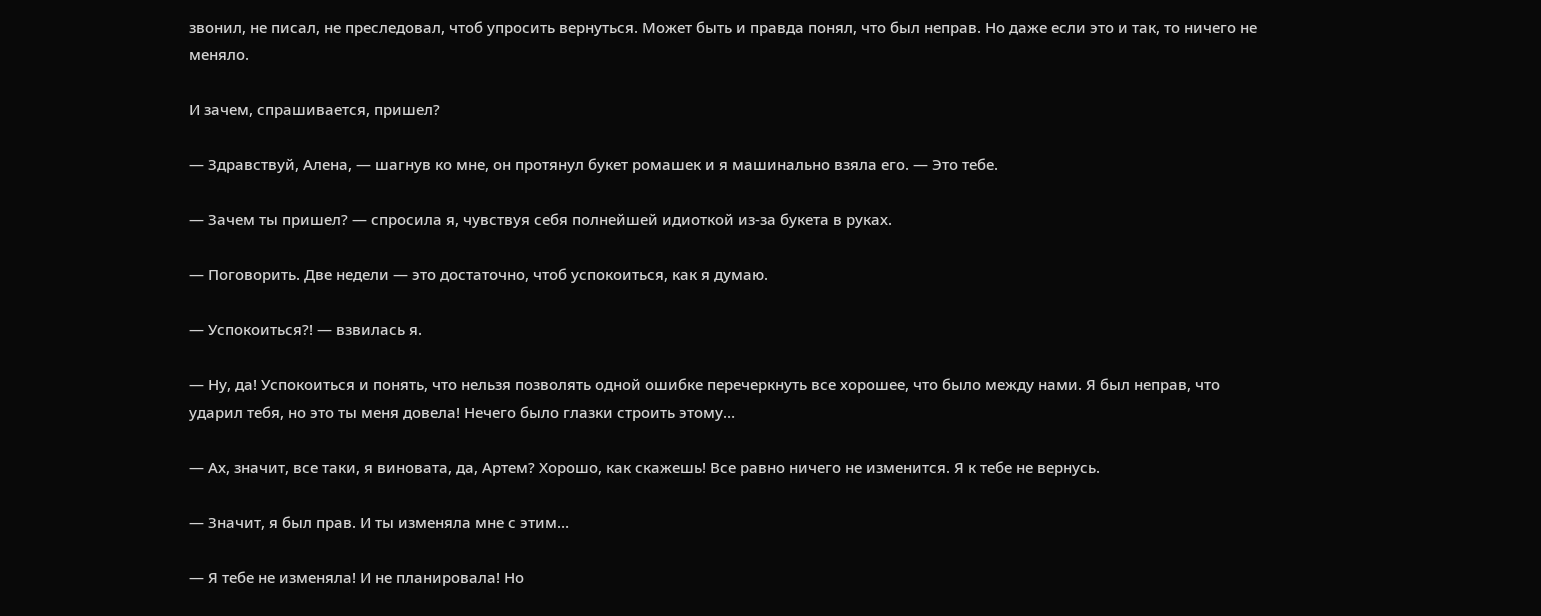звонил, не писал, не преследовал, чтоб упросить вернуться. Может быть и правда понял, что был неправ. Но даже если это и так, то ничего не меняло.

И зачем, спрашивается, пришел?

— Здравствуй, Алена, — шагнув ко мне, он протянул букет ромашек и я машинально взяла его. — Это тебе.

— Зачем ты пришел? — спросила я, чувствуя себя полнейшей идиоткой из-за букета в руках.

— Поговорить. Две недели — это достаточно, чтоб успокоиться, как я думаю.

— Успокоиться?! — взвилась я.

— Ну, да! Успокоиться и понять, что нельзя позволять одной ошибке перечеркнуть все хорошее, что было между нами. Я был неправ, что ударил тебя, но это ты меня довела! Нечего было глазки строить этому…

— Ах, значит, все таки, я виновата, да, Артем? Хорошо, как скажешь! Все равно ничего не изменится. Я к тебе не вернусь.

— Значит, я был прав. И ты изменяла мне с этим…

— Я тебе не изменяла! И не планировала! Но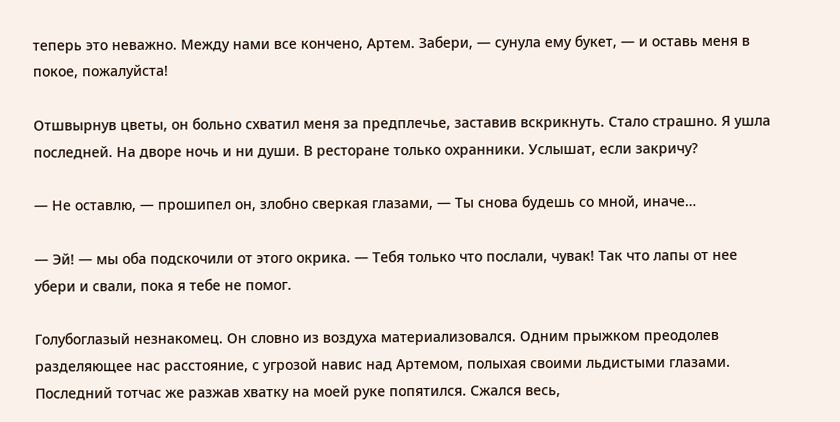теперь это неважно. Между нами все кончено, Артем. Забери, — сунула ему букет, — и оставь меня в покое, пожалуйста!

Отшвырнув цветы, он больно схватил меня за предплечье, заставив вскрикнуть. Стало страшно. Я ушла последней. На дворе ночь и ни души. В ресторане только охранники. Услышат, если закричу?

— Не оставлю, — прошипел он, злобно сверкая глазами, — Ты снова будешь со мной, иначе…

— Эй! — мы оба подскочили от этого окрика. — Тебя только что послали, чувак! Так что лапы от нее убери и свали, пока я тебе не помог.

Голубоглазый незнакомец. Он словно из воздуха материализовался. Одним прыжком преодолев разделяющее нас расстояние, с угрозой навис над Артемом, полыхая своими льдистыми глазами. Последний тотчас же разжав хватку на моей руке попятился. Сжался весь,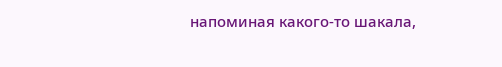напоминая какого-то шакала,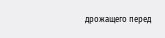дрожащего перед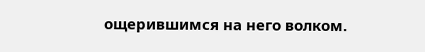ощерившимся на него волком.